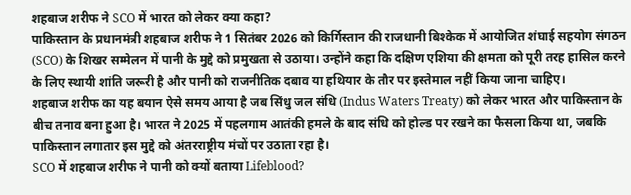शहबाज शरीफ ने SCO में भारत को लेकर क्या कहा?
पाकिस्तान के प्रधानमंत्री शहबाज शरीफ ने 1 सितंबर 2026 को किर्गिस्तान की राजधानी बिश्केक में आयोजित शंघाई सहयोग संगठन (SCO) के शिखर सम्मेलन में पानी के मुद्दे को प्रमुखता से उठाया। उन्होंने कहा कि दक्षिण एशिया की क्षमता को पूरी तरह हासिल करने के लिए स्थायी शांति जरूरी है और पानी को राजनीतिक दबाव या हथियार के तौर पर इस्तेमाल नहीं किया जाना चाहिए।
शहबाज शरीफ का यह बयान ऐसे समय आया है जब सिंधु जल संधि (Indus Waters Treaty) को लेकर भारत और पाकिस्तान के बीच तनाव बना हुआ है। भारत ने 2025 में पहलगाम आतंकी हमले के बाद संधि को होल्ड पर रखने का फैसला किया था, जबकि पाकिस्तान लगातार इस मुद्दे को अंतरराष्ट्रीय मंचों पर उठाता रहा है।
SCO में शहबाज शरीफ ने पानी को क्यों बताया Lifeblood?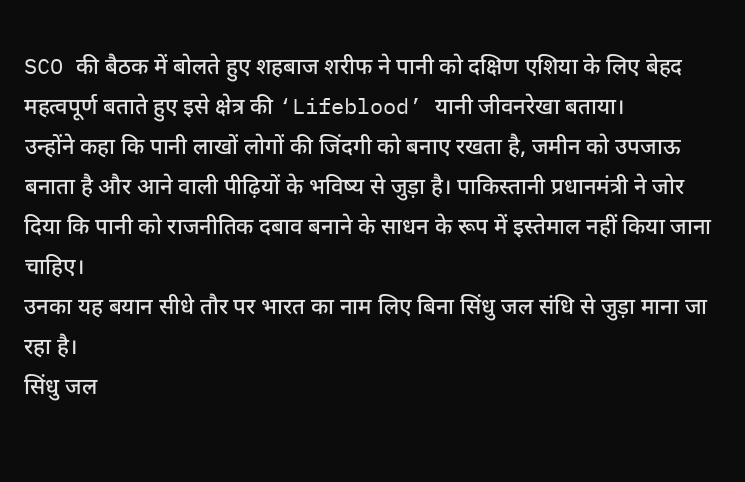SCO की बैठक में बोलते हुए शहबाज शरीफ ने पानी को दक्षिण एशिया के लिए बेहद महत्वपूर्ण बताते हुए इसे क्षेत्र की ‘Lifeblood’ यानी जीवनरेखा बताया।
उन्होंने कहा कि पानी लाखों लोगों की जिंदगी को बनाए रखता है, जमीन को उपजाऊ बनाता है और आने वाली पीढ़ियों के भविष्य से जुड़ा है। पाकिस्तानी प्रधानमंत्री ने जोर दिया कि पानी को राजनीतिक दबाव बनाने के साधन के रूप में इस्तेमाल नहीं किया जाना चाहिए।
उनका यह बयान सीधे तौर पर भारत का नाम लिए बिना सिंधु जल संधि से जुड़ा माना जा रहा है।
सिंधु जल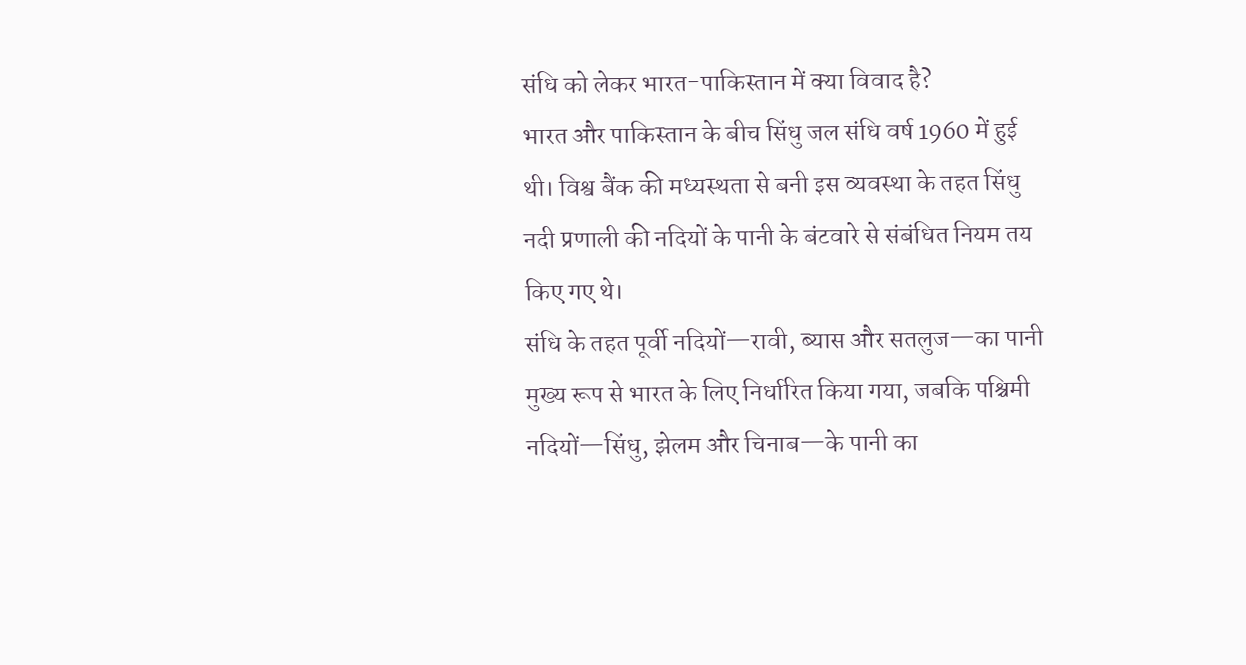संधि को लेकर भारत-पाकिस्तान में क्या विवाद है?
भारत और पाकिस्तान के बीच सिंधु जल संधि वर्ष 1960 में हुई थी। विश्व बैंक की मध्यस्थता से बनी इस व्यवस्था के तहत सिंधु नदी प्रणाली की नदियों के पानी के बंटवारे से संबंधित नियम तय किए गए थे।
संधि के तहत पूर्वी नदियों—रावी, ब्यास और सतलुज—का पानी मुख्य रूप से भारत के लिए निर्धारित किया गया, जबकि पश्चिमी नदियों—सिंधु, झेलम और चिनाब—के पानी का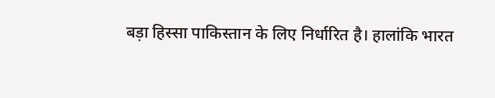बड़ा हिस्सा पाकिस्तान के लिए निर्धारित है। हालांकि भारत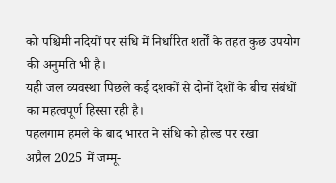को पश्चिमी नदियों पर संधि में निर्धारित शर्तों के तहत कुछ उपयोग की अनुमति भी है।
यही जल व्यवस्था पिछले कई दशकों से दोनों देशों के बीच संबंधों का महत्वपूर्ण हिस्सा रही है।
पहलगाम हमले के बाद भारत ने संधि को होल्ड पर रखा
अप्रैल 2025 में जम्मू-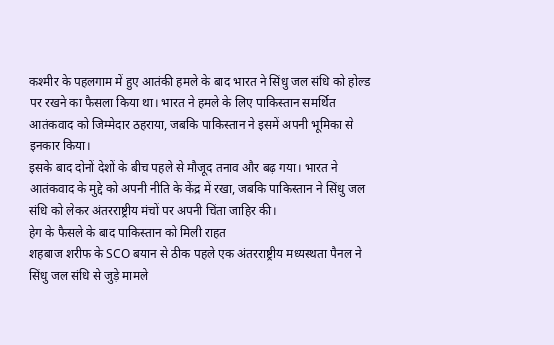कश्मीर के पहलगाम में हुए आतंकी हमले के बाद भारत ने सिंधु जल संधि को होल्ड पर रखने का फैसला किया था। भारत ने हमले के लिए पाकिस्तान समर्थित आतंकवाद को जिम्मेदार ठहराया, जबकि पाकिस्तान ने इसमें अपनी भूमिका से इनकार किया।
इसके बाद दोनों देशों के बीच पहले से मौजूद तनाव और बढ़ गया। भारत ने आतंकवाद के मुद्दे को अपनी नीति के केंद्र में रखा, जबकि पाकिस्तान ने सिंधु जल संधि को लेकर अंतरराष्ट्रीय मंचों पर अपनी चिंता जाहिर की।
हेग के फैसले के बाद पाकिस्तान को मिली राहत
शहबाज शरीफ के SCO बयान से ठीक पहले एक अंतरराष्ट्रीय मध्यस्थता पैनल ने सिंधु जल संधि से जुड़े मामले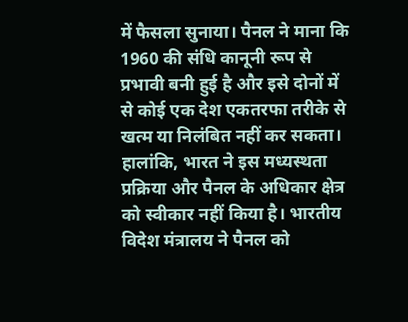में फैसला सुनाया। पैनल ने माना कि 1960 की संधि कानूनी रूप से प्रभावी बनी हुई है और इसे दोनों में से कोई एक देश एकतरफा तरीके से खत्म या निलंबित नहीं कर सकता।
हालांकि, भारत ने इस मध्यस्थता प्रक्रिया और पैनल के अधिकार क्षेत्र को स्वीकार नहीं किया है। भारतीय विदेश मंत्रालय ने पैनल को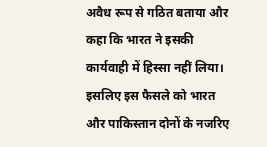अवैध रूप से गठित बताया और कहा कि भारत ने इसकी कार्यवाही में हिस्सा नहीं लिया।
इसलिए इस फैसले को भारत और पाकिस्तान दोनों के नजरिए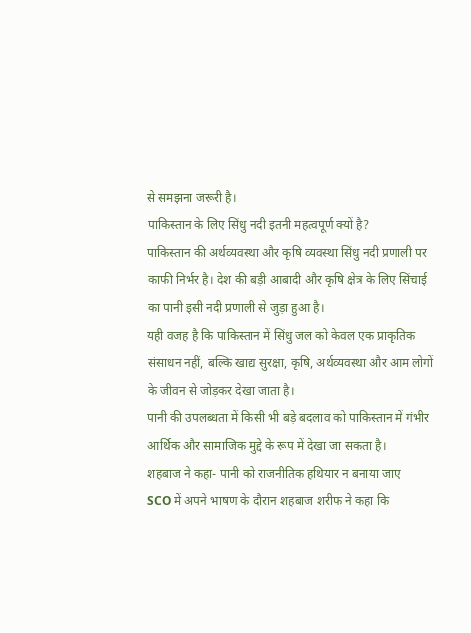से समझना जरूरी है।
पाकिस्तान के लिए सिंधु नदी इतनी महत्वपूर्ण क्यों है?
पाकिस्तान की अर्थव्यवस्था और कृषि व्यवस्था सिंधु नदी प्रणाली पर काफी निर्भर है। देश की बड़ी आबादी और कृषि क्षेत्र के लिए सिंचाई का पानी इसी नदी प्रणाली से जुड़ा हुआ है।
यही वजह है कि पाकिस्तान में सिंधु जल को केवल एक प्राकृतिक संसाधन नहीं, बल्कि खाद्य सुरक्षा, कृषि, अर्थव्यवस्था और आम लोगों के जीवन से जोड़कर देखा जाता है।
पानी की उपलब्धता में किसी भी बड़े बदलाव को पाकिस्तान में गंभीर आर्थिक और सामाजिक मुद्दे के रूप में देखा जा सकता है।
शहबाज ने कहा- पानी को राजनीतिक हथियार न बनाया जाए
SCO में अपने भाषण के दौरान शहबाज शरीफ ने कहा कि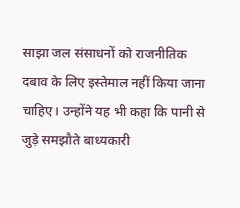साझा जल संसाधनों को राजनीतिक दबाव के लिए इस्तेमाल नहीं किया जाना चाहिए। उन्होंने यह भी कहा कि पानी से जुड़े समझौते बाध्यकारी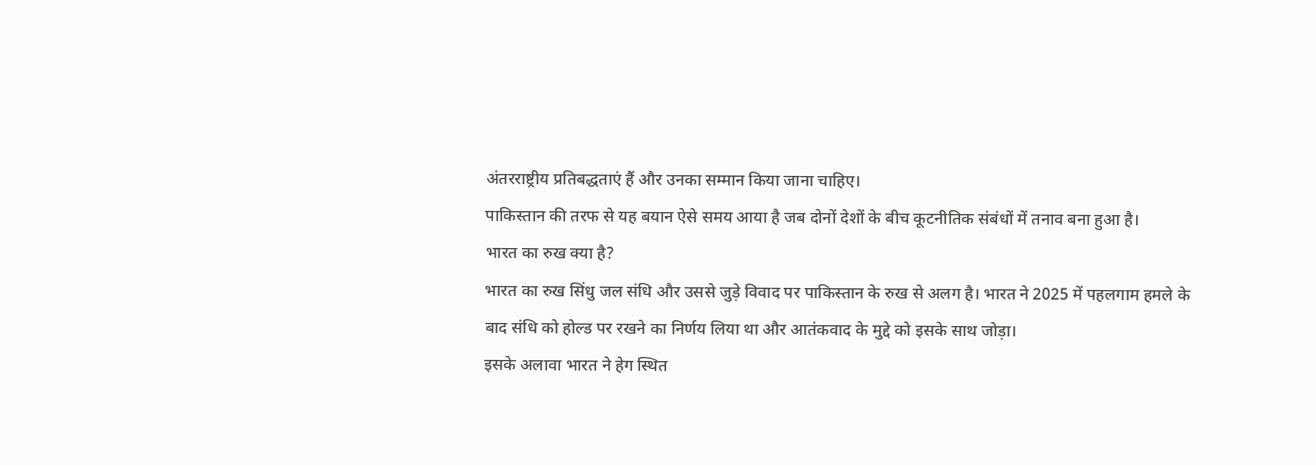अंतरराष्ट्रीय प्रतिबद्धताएं हैं और उनका सम्मान किया जाना चाहिए।
पाकिस्तान की तरफ से यह बयान ऐसे समय आया है जब दोनों देशों के बीच कूटनीतिक संबंधों में तनाव बना हुआ है।
भारत का रुख क्या है?
भारत का रुख सिंधु जल संधि और उससे जुड़े विवाद पर पाकिस्तान के रुख से अलग है। भारत ने 2025 में पहलगाम हमले के बाद संधि को होल्ड पर रखने का निर्णय लिया था और आतंकवाद के मुद्दे को इसके साथ जोड़ा।
इसके अलावा भारत ने हेग स्थित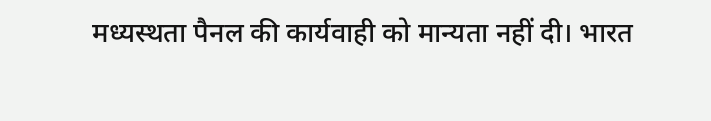मध्यस्थता पैनल की कार्यवाही को मान्यता नहीं दी। भारत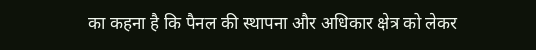का कहना है कि पैनल की स्थापना और अधिकार क्षेत्र को लेकर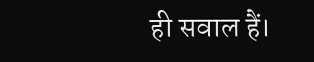ही सवाल हैं।